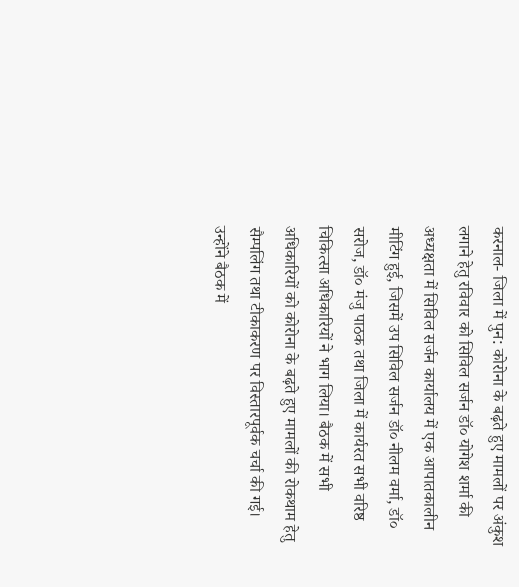करनाल- जिला में पुन: कोरोना के बढ़ते हुए मामलों पर अंकुश लगाने हेतु रविवार को सिविल सर्जन डॉ० योगेश शर्मा की अध्यक्षता में सिविल सर्जन कार्यालय में एक आपातकालीन मीटिंग हुई, जिसमें उप सिविल सर्जन डॉ० नीलम वर्मा, डॉ० सरोज, डॉ० मंजु पाठक तथा जिला में कार्यरत सभी वरिष्ठ चिकित्सा अधिकारियों ने भाग लिया। बैठक में सभी अधिकारियों को कोरोना के बढ़ते हुए मामलों की रोकथाम हेतु सैम्पलिंग तथा टीकाकरण पर विस्तारपूर्वक चर्चा की गई।
उन्होंने बैठक में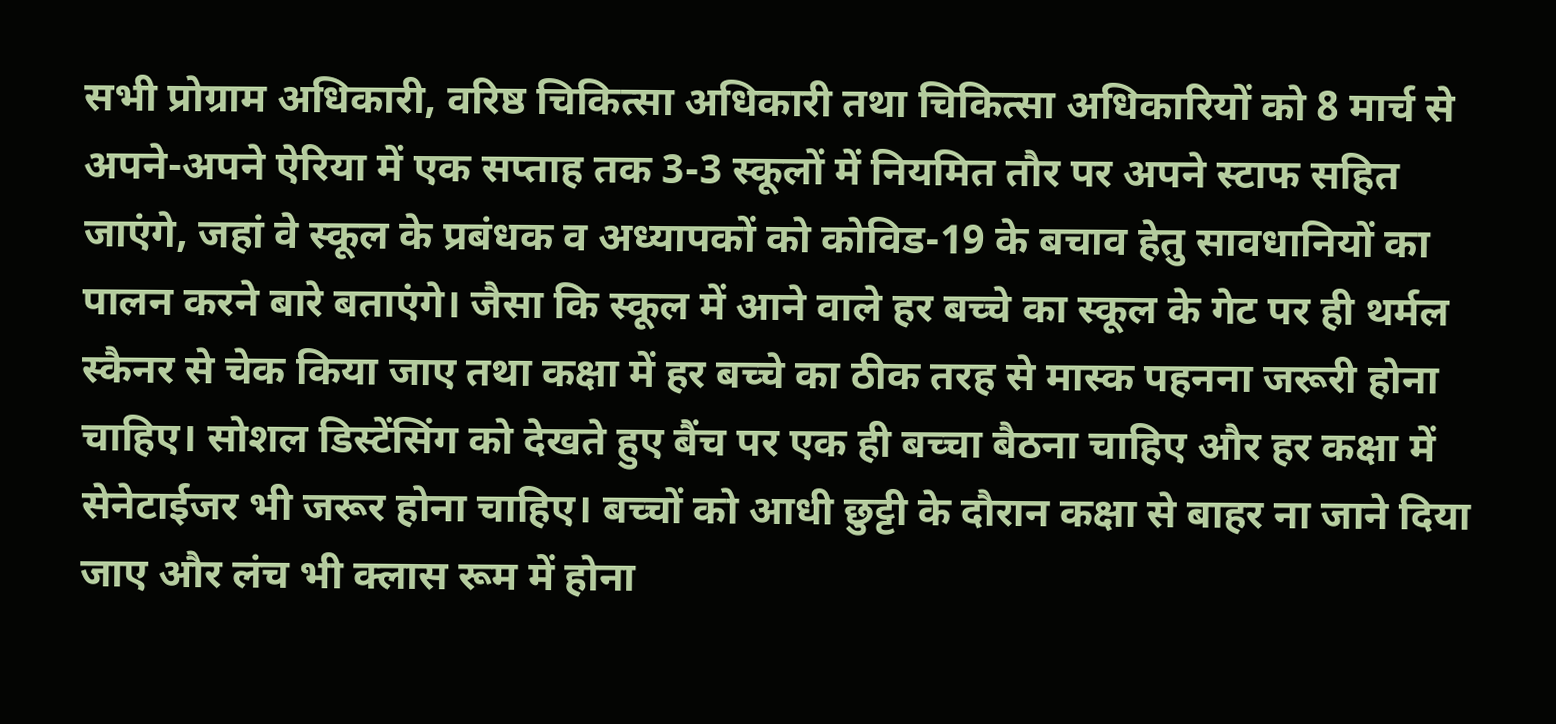सभी प्रोग्राम अधिकारी, वरिष्ठ चिकित्सा अधिकारी तथा चिकित्सा अधिकारियों को 8 मार्च से अपने-अपने ऐरिया में एक सप्ताह तक 3-3 स्कूलों में नियमित तौर पर अपने स्टाफ सहित जाएंगे, जहां वे स्कूल के प्रबंधक व अध्यापकों को कोविड-19 के बचाव हेतु सावधानियों का पालन करने बारे बताएंगे। जैसा कि स्कूल में आने वाले हर बच्चे का स्कूल के गेट पर ही थर्मल स्कैनर से चेक किया जाए तथा कक्षा में हर बच्चे का ठीक तरह से मास्क पहनना जरूरी होना चाहिए। सोशल डिस्टेंसिंग को देखते हुए बैंच पर एक ही बच्चा बैठना चाहिए और हर कक्षा में सेनेटाईजर भी जरूर होना चाहिए। बच्चों को आधी छुट्टी के दौरान कक्षा से बाहर ना जाने दिया जाए और लंच भी क्लास रूम में होना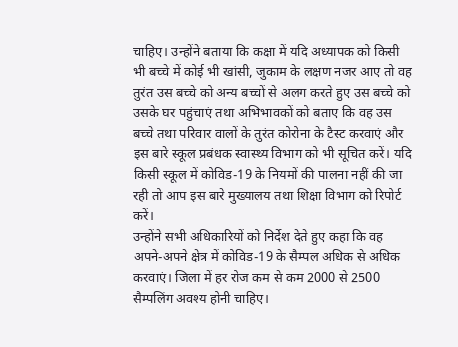चाहिए। उन्होंने बताया कि कक्षा में यदि अध्यापक को किसी भी बच्चे में कोई भी खांसी, जुकाम के लक्षण नजर आए तो वह तुरंत उस बच्चे को अन्य बच्चों से अलग करते हुए उस बच्चे को उसके घर पहुंचाएं तथा अभिभावकों को बताए कि वह उस बच्चे तथा परिवार वालों के तुरंत कोरोना के टैस्ट करवाएं और इस बारे स्कूल प्रबंधक स्वास्थ्य विभाग को भी सूचित करें। यदि किसी स्कूल में कोविड-19 के नियमों की पालना नहीं की जा रही तो आप इस बारे मुख्यालय तथा शिक्षा विभाग को रिपोर्ट करें।
उन्होंने सभी अधिकारियों को निर्देश देते हुए कहा कि वह अपने-अपने क्षेत्र में कोविड-19 के सैम्पल अधिक से अधिक करवाएं। जिला में हर रोज कम से कम 2000 से 2500 सैम्पलिंग अवश्य होनी चाहिए।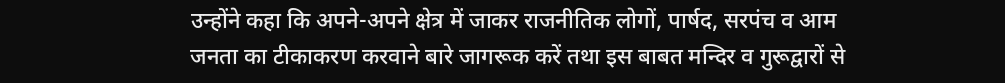उन्होंने कहा कि अपने-अपने क्षेत्र में जाकर राजनीतिक लोगों, पार्षद, सरपंच व आम जनता का टीकाकरण करवाने बारे जागरूक करें तथा इस बाबत मन्दिर व गुरूद्वारों से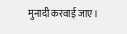मुनादी करवाई जाए।